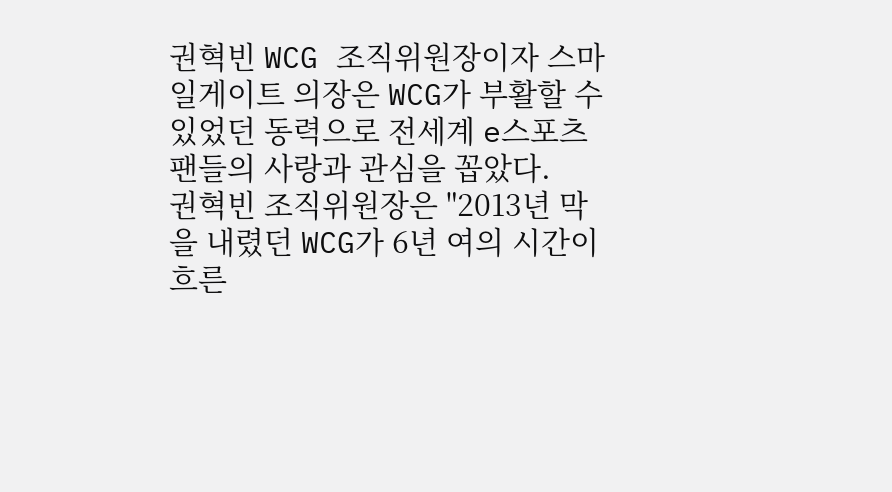권혁빈 WCG 조직위원장이자 스마일게이트 의장은 WCG가 부활할 수 있었던 동력으로 전세계 e스포츠 팬들의 사랑과 관심을 꼽았다.
권혁빈 조직위원장은 "2013년 막을 내렸던 WCG가 6년 여의 시간이 흐른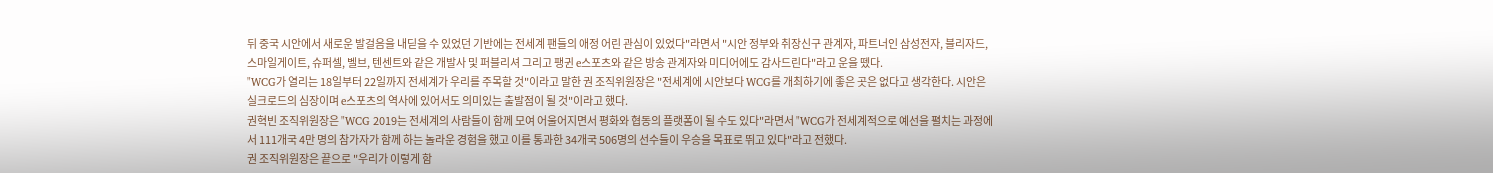뒤 중국 시안에서 새로운 발걸음을 내딛을 수 있었던 기반에는 전세계 팬들의 애정 어린 관심이 있었다"라면서 "시안 정부와 취장신구 관계자, 파트너인 삼성전자, 블리자드, 스마일게이트, 슈퍼셀, 벨브, 텐센트와 같은 개발사 및 퍼블리셔 그리고 팽귄 e스포츠와 같은 방송 관계자와 미디어에도 감사드린다"라고 운을 뗐다.
"WCG가 열리는 18일부터 22일까지 전세계가 우리를 주목할 것"이라고 말한 권 조직위원장은 "전세계에 시안보다 WCG를 개최하기에 좋은 곳은 없다고 생각한다. 시안은 실크로드의 심장이며 e스포츠의 역사에 있어서도 의미있는 출발점이 될 것"이라고 했다.
권혁빈 조직위원장은 "WCG 2019는 전세계의 사람들이 함께 모여 어울어지면서 평화와 협동의 플랫폼이 될 수도 있다"라면서 "WCG가 전세계적으로 예선을 펼치는 과정에서 111개국 4만 명의 참가자가 함께 하는 놀라운 경험을 했고 이를 통과한 34개국 506명의 선수들이 우승을 목표로 뛰고 있다"라고 전했다.
권 조직위원장은 끝으로 "우리가 이렇게 함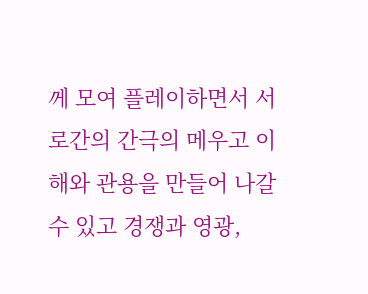께 모여 플레이하면서 서로간의 간극의 메우고 이해와 관용을 만들어 나갈수 있고 경쟁과 영광,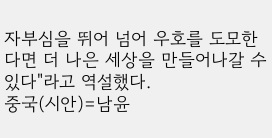자부심을 뛰어 넘어 우호를 도모한다면 더 나은 세상을 만들어나갈 수 있다"라고 역설했다.
중국(시안)=남윤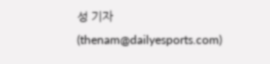성 기자 (thenam@dailyesports.com)